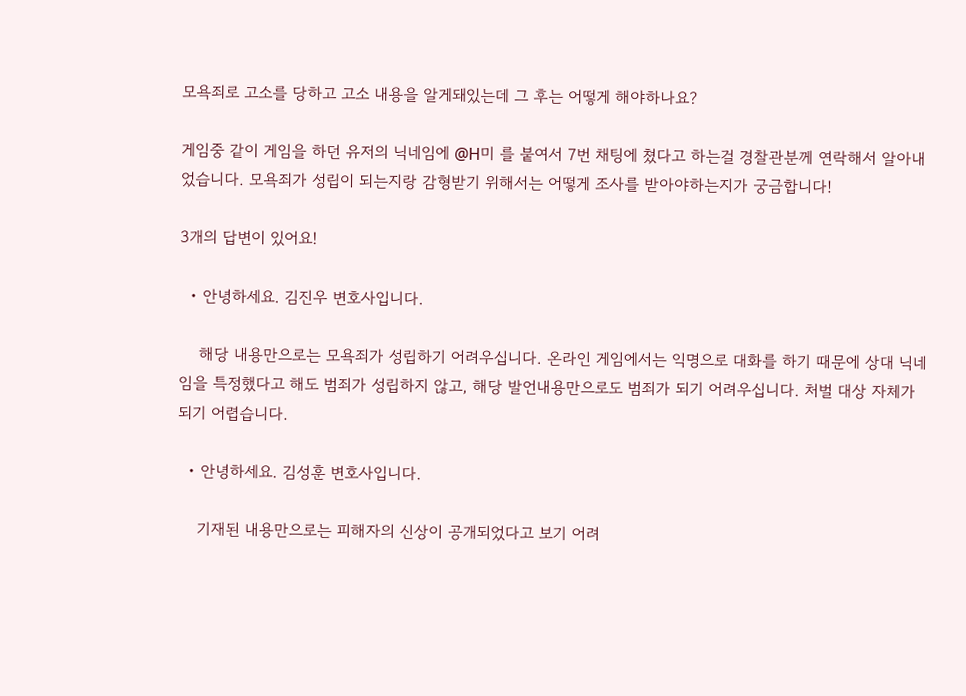모욕죄로 고소를 당하고 고소 내용을 알게돼있는데 그 후는 어떻게 해야하나요?

게임중 같이 게임을 하던 유저의 닉네임에 @H미 를 붙여서 7번 채팅에 쳤다고 하는걸 경찰관분께 연락해서 알아내었습니다. 모욕죄가 성립이 되는지랑 감형받기 위해서는 어떻게 조사를 받아야하는지가 궁금합니다!

3개의 답변이 있어요!

  • 안녕하세요. 김진우 변호사입니다.

    해당 내용만으로는 모욕죄가 성립하기 어려우십니다. 온라인 게임에서는 익명으로 대화를 하기 때문에 상대 닉네임을 특정했다고 해도 범죄가 성립하지 않고, 해당 발언내용만으로도 범죄가 되기 어려우십니다. 처벌 대상 자체가 되기 어렵습니다.

  • 안녕하세요. 김성훈 변호사입니다.

    기재된 내용만으로는 피해자의 신상이 공개되었다고 보기 어려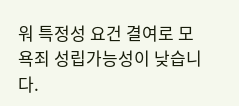워 특정성 요건 결여로 모욕죄 성립가능성이 낮습니다.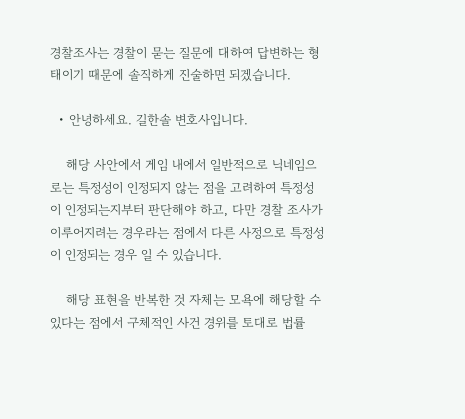경찰조사는 경찰이 묻는 질문에 대하여 답변하는 형태이기 때문에 솔직하게 진술하면 되겠습니다.

  • 안녕하세요. 길한솔 변호사입니다.

    해당 사안에서 게임 내에서 일반적으로 닉네임으로는 특정성이 인정되지 않는 점을 고려하여 특정성이 인정되는지부터 판단해야 하고, 다만 경찰 조사가 이루어지려는 경우라는 점에서 다른 사정으로 특정성이 인정되는 경우 일 수 있습니다.

    해당 표현을 반복한 것 자체는 모욕에 해당할 수 있다는 점에서 구체적인 사건 경위를 토대로 법률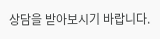상담을 받아보시기 바랍니다.